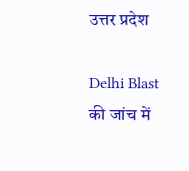उत्तर प्रदेश

Delhi Blast की जांच में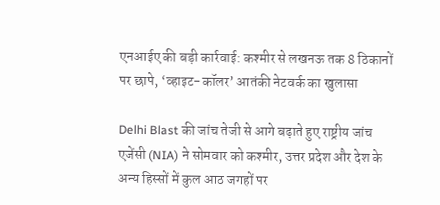एनआईए की बड़ी कार्रवाई: कश्मीर से लखनऊ तक 8 ठिकानों पर छापे, ‘व्हाइट-कॉलर’ आतंकी नेटवर्क का खुलासा

Delhi Blast की जांच तेजी से आगे बढ़ाते हुए राष्ट्रीय जांच एजेंसी (NIA) ने सोमवार को कश्मीर, उत्तर प्रदेश और देश के अन्य हिस्सों में कुल आठ जगहों पर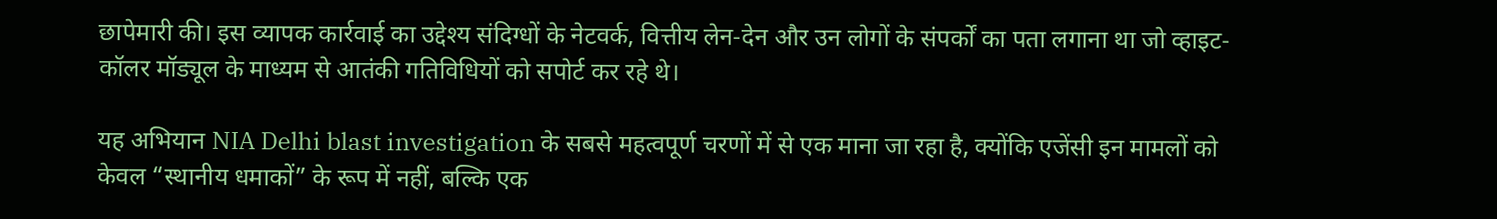छापेमारी की। इस व्यापक कार्रवाई का उद्देश्य संदिग्धों के नेटवर्क, वित्तीय लेन-देन और उन लोगों के संपर्कों का पता लगाना था जो व्हाइट-कॉलर मॉड्यूल के माध्यम से आतंकी गतिविधियों को सपोर्ट कर रहे थे।

यह अभियान NIA Delhi blast investigation के सबसे महत्वपूर्ण चरणों में से एक माना जा रहा है, क्योंकि एजेंसी इन मामलों को केवल “स्थानीय धमाकों” के रूप में नहीं, बल्कि एक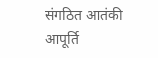संगठित आतंकी आपूर्ति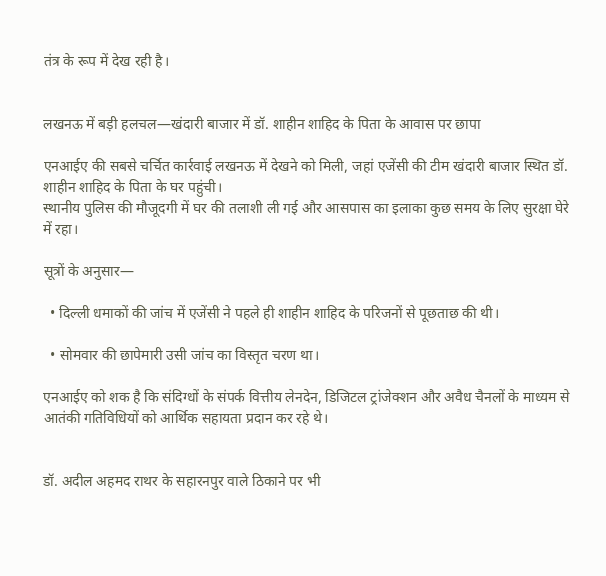तंत्र के रूप में देख रही है।


लखनऊ में बड़ी हलचल—खंदारी बाजार में डॉ. शाहीन शाहिद के पिता के आवास पर छापा

एनआईए की सबसे चर्चित कार्रवाई लखनऊ में देखने को मिली, जहां एजेंसी की टीम खंदारी बाजार स्थित डॉ. शाहीन शाहिद के पिता के घर पहुंची।
स्थानीय पुलिस की मौजूदगी में घर की तलाशी ली गई और आसपास का इलाका कुछ समय के लिए सुरक्षा घेरे में रहा।

सूत्रों के अनुसार—

  • दिल्ली धमाकों की जांच में एजेंसी ने पहले ही शाहीन शाहिद के परिजनों से पूछताछ की थी।

  • सोमवार की छापेमारी उसी जांच का विस्तृत चरण था।

एनआईए को शक है कि संदिग्धों के संपर्क वित्तीय लेनदेन, डिजिटल ट्रांजेक्शन और अवैध चैनलों के माध्यम से आतंकी गतिविधियों को आर्थिक सहायता प्रदान कर रहे थे।


डॉ. अदील अहमद राथर के सहारनपुर वाले ठिकाने पर भी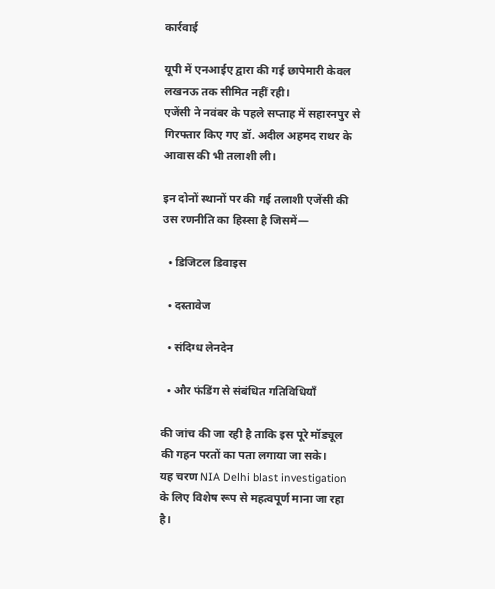कार्रवाई

यूपी में एनआईए द्वारा की गई छापेमारी केवल लखनऊ तक सीमित नहीं रही।
एजेंसी ने नवंबर के पहले सप्ताह में सहारनपुर से गिरफ्तार किए गए डॉ. अदील अहमद राथर के आवास की भी तलाशी ली।

इन दोनों स्थानों पर की गई तलाशी एजेंसी की उस रणनीति का हिस्सा है जिसमें—

  • डिजिटल डिवाइस

  • दस्तावेज

  • संदिग्ध लेनदेन

  • और फंडिंग से संबंधित गतिविधियाँ

की जांच की जा रही है ताकि इस पूरे मॉड्यूल की गहन परतों का पता लगाया जा सके।
यह चरण NIA Delhi blast investigation के लिए विशेष रूप से महत्वपूर्ण माना जा रहा है।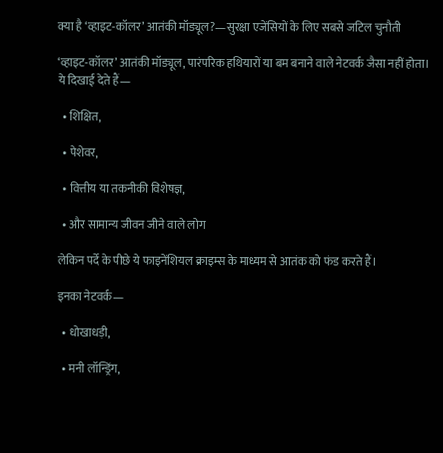क्या है ‘व्हाइट-कॉलर’ आतंकी मॉड्यूल?—सुरक्षा एजेंसियों के लिए सबसे जटिल चुनौती

‘व्हाइट-कॉलर’ आतंकी मॉड्यूल, पारंपरिक हथियारों या बम बनाने वाले नेटवर्क जैसा नहीं होता।
ये दिखाई देते हैं—

  • शिक्षित,

  • पेशेवर,

  • वित्तीय या तकनीकी विशेषज्ञ,

  • और सामान्य जीवन जीने वाले लोग

लेकिन पर्दे के पीछे ये फाइनेंशियल क्राइम्स के माध्यम से आतंक को फंड करते हैं।

इनका नेटवर्क—

  • धोखाधड़ी,

  • मनी लॉन्ड्रिंग,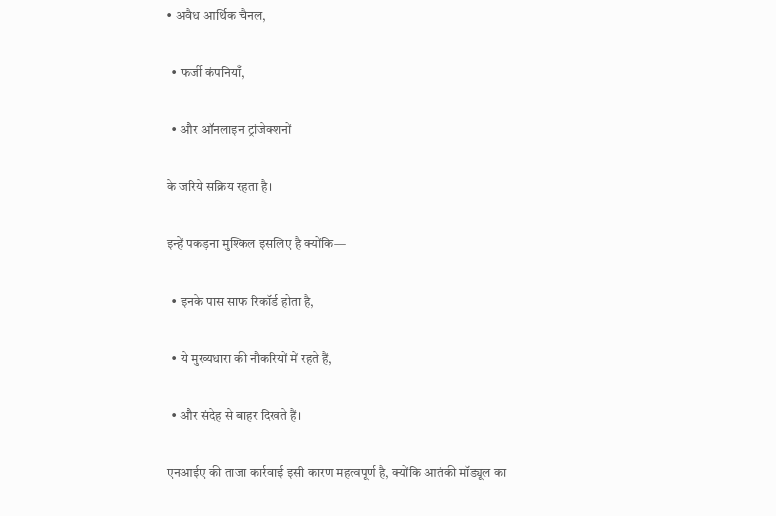• अवैध आर्थिक चैनल,

  • फर्जी कंपनियाँ,

  • और ऑनलाइन ट्रांजेक्शनों

के जरिये सक्रिय रहता है।

इन्हें पकड़ना मुश्किल इसलिए है क्योंकि—

  • इनके पास साफ रिकॉर्ड होता है,

  • ये मुख्यधारा की नौकरियों में रहते हैं,

  • और संदेह से बाहर दिखते हैं।

एनआईए की ताजा कार्रवाई इसी कारण महत्वपूर्ण है, क्योंकि आतंकी मॉड्यूल का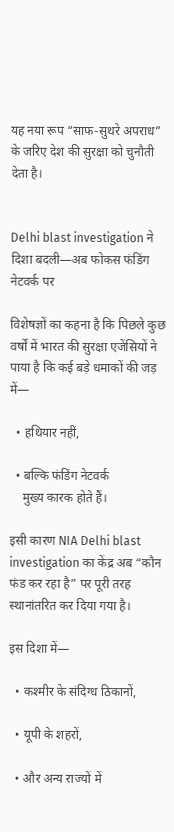यह नया रूप “साफ-सुथरे अपराध” के जरिए देश की सुरक्षा को चुनौती देता है।


Delhi blast investigation ने दिशा बदली—अब फोकस फंडिंग नेटवर्क पर

विशेषज्ञों का कहना है कि पिछले कुछ वर्षों में भारत की सुरक्षा एजेंसियों ने पाया है कि कई बड़े धमाकों की जड़ में—

  • हथियार नहीं,

  • बल्कि फंडिंग नेटवर्क
    मुख्य कारक होते हैं।

इसी कारण NIA Delhi blast investigation का केंद्र अब “कौन फंड कर रहा है” पर पूरी तरह स्थानांतरित कर दिया गया है।

इस दिशा में—

  • कश्मीर के संदिग्ध ठिकानों,

  • यूपी के शहरों,

  • और अन्य राज्यों में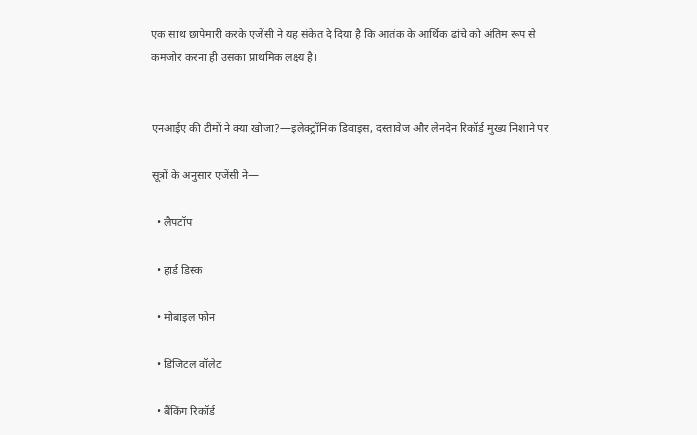एक साथ छापेमारी करके एजेंसी ने यह संकेत दे दिया है कि आतंक के आर्थिक ढांचे को अंतिम रूप से कमजोर करना ही उसका प्राथमिक लक्ष्य है।


एनआईए की टीमों ने क्या खोजा?—इलेक्ट्रॉनिक डिवाइस, दस्तावेज और लेनदेन रिकॉर्ड मुख्य निशाने पर

सूत्रों के अनुसार एजेंसी ने—

  • लैपटॉप

  • हार्ड डिस्क

  • मोबाइल फोन

  • डिजिटल वॉलेट

  • बैंकिंग रिकॉर्ड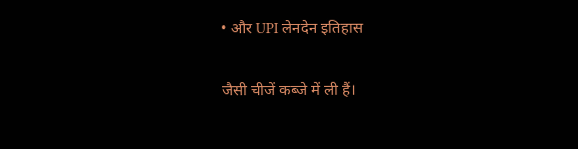• और UPI लेनदेन इतिहास

जैसी चीजें कब्जे में ली हैं।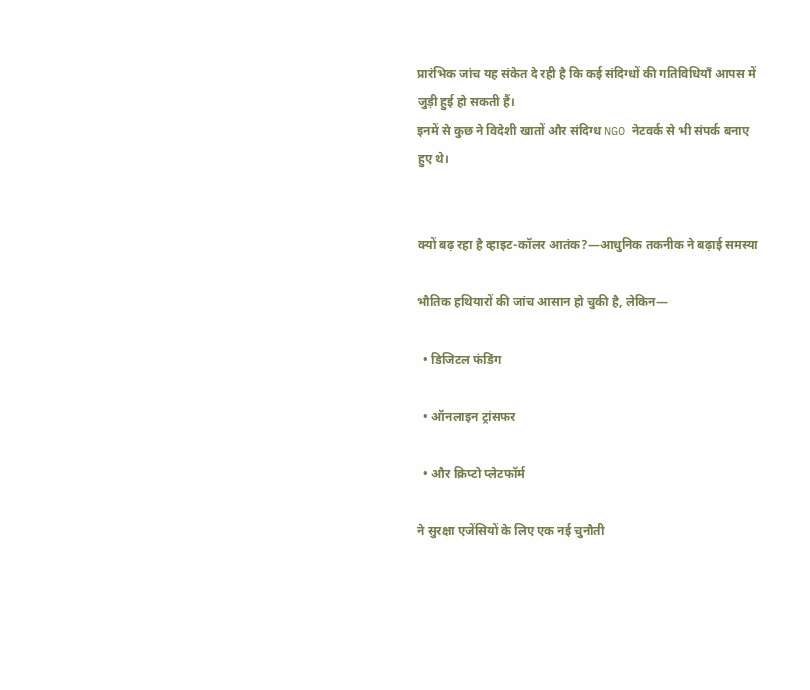प्रारंभिक जांच यह संकेत दे रही है कि कई संदिग्धों की गतिविधियाँ आपस में जुड़ी हुई हो सकती हैं।
इनमें से कुछ ने विदेशी खातों और संदिग्ध NGO नेटवर्क से भी संपर्क बनाए हुए थे।


क्यों बढ़ रहा है व्हाइट-कॉलर आतंक?—आधुनिक तकनीक ने बढ़ाई समस्या

भौतिक हथियारों की जांच आसान हो चुकी है, लेकिन—

  • डिजिटल फंडिंग

  • ऑनलाइन ट्रांसफर

  • और क्रिप्टो प्लेटफॉर्म

ने सुरक्षा एजेंसियों के लिए एक नई चुनौती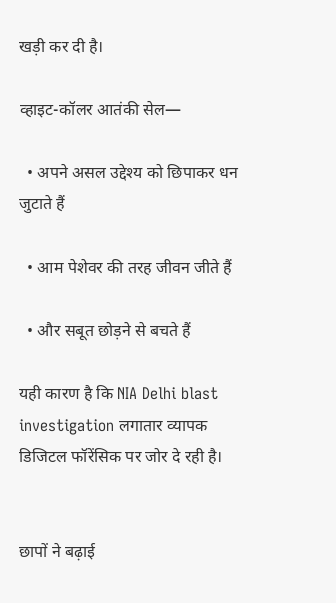खड़ी कर दी है।

व्हाइट-कॉलर आतंकी सेल—

  • अपने असल उद्देश्य को छिपाकर धन जुटाते हैं

  • आम पेशेवर की तरह जीवन जीते हैं

  • और सबूत छोड़ने से बचते हैं

यही कारण है कि NIA Delhi blast investigation लगातार व्यापक डिजिटल फॉरेंसिक पर जोर दे रही है।


छापों ने बढ़ाई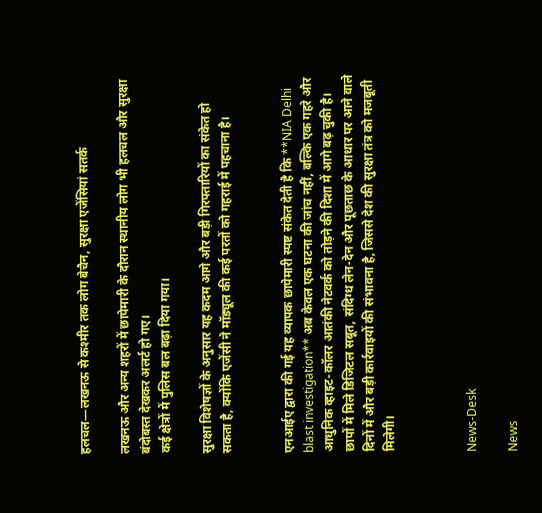हलचल—लखनऊ से कश्मीर तक लोग बेचैन, सुरक्षा एजेंसियां सतर्क

लखनऊ और अन्य शहरों में छापेमारी के दौरान स्थानीय लोग भी हलचल और सुरक्षा बंदोबस्त देखकर अलर्ट हो गए।
कई क्षेत्रों में पुलिस बल बढ़ा दिया गया।

सुरक्षा विशेषज्ञों के अनुसार यह कदम आगे और बड़ी गिरफ्तारियों का संकेत हो सकता है, क्योंकि एजेंसी ने मॉड्यूल की कई परतों को गहराई में पहचाना है।


एनआईए द्वारा की गई यह व्यापक छापेमारी स्पष्ट संकेत देती है कि **NIA Delhi blast investigation** अब केवल एक घटना की जांच नहीं, बल्कि एक गहरे और आधुनिक व्हाइट-कॉलर आतंकी नेटवर्क को तोड़ने की दिशा में आगे बढ़ चुकी है। छापों में मिले डिजिटल सबूत, संदिग्ध लेन-देन और पूछताछ के आधार पर आने वाले दिनों में और बड़ी कार्रवाइयों की संभावना है, जिससे देश की सुरक्षा तंत्र को मजबूती मिलेगी।



News-Desk

News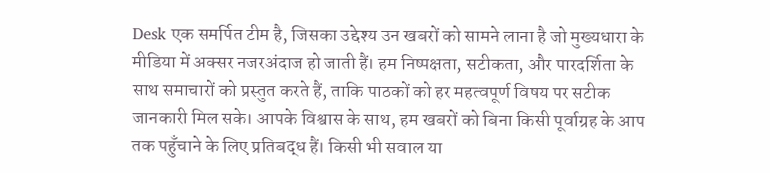Desk एक समर्पित टीम है, जिसका उद्देश्य उन खबरों को सामने लाना है जो मुख्यधारा के मीडिया में अक्सर नजरअंदाज हो जाती हैं। हम निष्पक्षता, सटीकता, और पारदर्शिता के साथ समाचारों को प्रस्तुत करते हैं, ताकि पाठकों को हर महत्वपूर्ण विषय पर सटीक जानकारी मिल सके। आपके विश्वास के साथ, हम खबरों को बिना किसी पूर्वाग्रह के आप तक पहुँचाने के लिए प्रतिबद्ध हैं। किसी भी सवाल या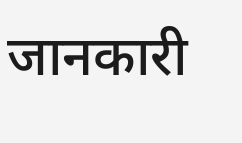जानकारी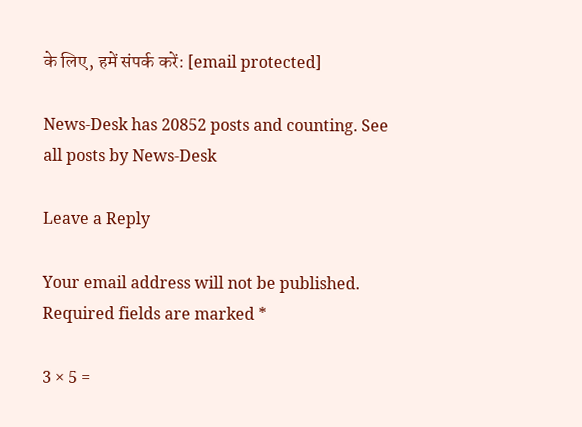के लिए, हमें संपर्क करें: [email protected]

News-Desk has 20852 posts and counting. See all posts by News-Desk

Leave a Reply

Your email address will not be published. Required fields are marked *

3 × 5 =